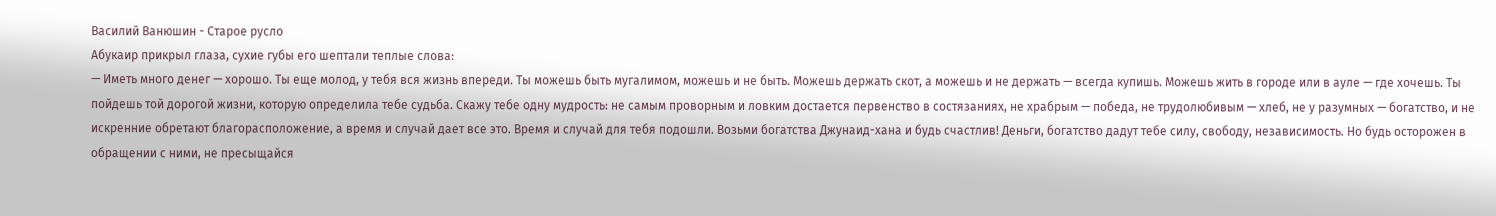Василий Ванюшин - Старое русло
Абукаир прикрыл глаза, сухие губы его шептали теплые слова:
— Иметь много денег — хорошо. Ты еще молод, у тебя вся жизнь впереди. Ты можешь быть мугалимом, можешь и не быть. Можешь держать скот, а можешь и не держать — всегда купишь. Можешь жить в городе или в ауле — где хочешь. Ты пойдешь той дорогой жизни, которую определила тебе судьба. Скажу тебе одну мудрость: не самым проворным и ловким достается первенство в состязаниях, не храбрым — победа, не трудолюбивым — хлеб, не у разумных — богатство, и не искренние обретают благорасположение, а время и случай дает все это. Время и случай для тебя подошли. Возьми богатства Джунаид-хана и будь счастлив! Деньги, богатство дадут тебе силу, свободу, независимость. Но будь осторожен в обращении с ними, не пресыщайся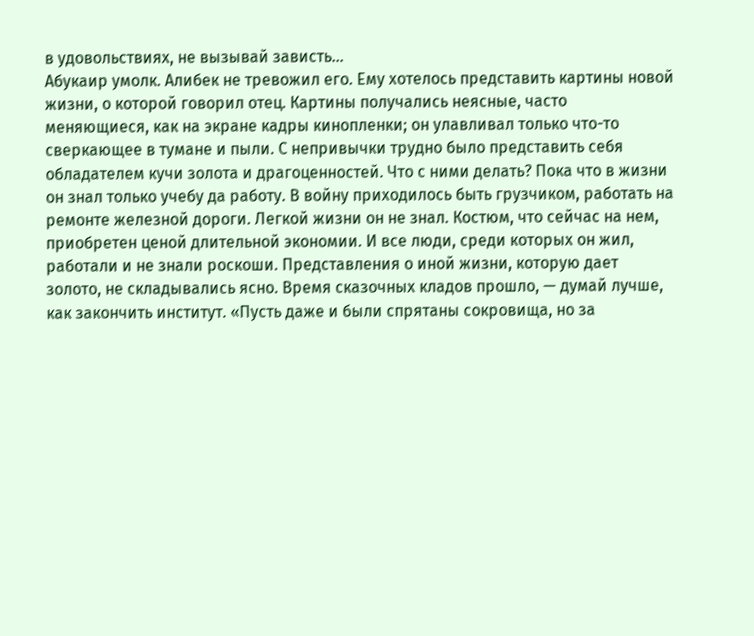в удовольствиях, не вызывай зависть…
Абукаир умолк. Алибек не тревожил его. Ему хотелось представить картины новой жизни, о которой говорил отец. Картины получались неясные, часто меняющиеся, как на экране кадры кинопленки; он улавливал только что-то сверкающее в тумане и пыли. С непривычки трудно было представить себя обладателем кучи золота и драгоценностей. Что с ними делать? Пока что в жизни он знал только учебу да работу. В войну приходилось быть грузчиком, работать на ремонте железной дороги. Легкой жизни он не знал. Костюм, что сейчас на нем, приобретен ценой длительной экономии. И все люди, среди которых он жил, работали и не знали роскоши. Представления о иной жизни, которую дает золото, не складывались ясно. Время сказочных кладов прошло, — думай лучше, как закончить институт. «Пусть даже и были спрятаны сокровища, но за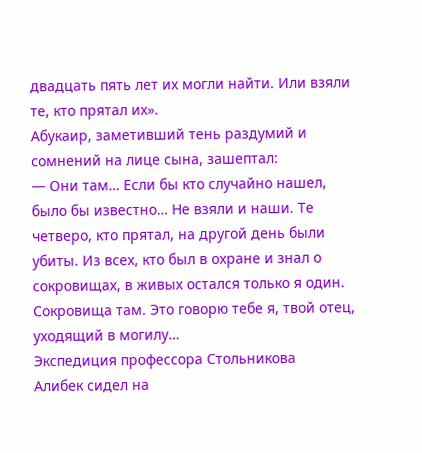двадцать пять лет их могли найти. Или взяли те, кто прятал их».
Абукаир, заметивший тень раздумий и сомнений на лице сына, зашептал:
— Они там… Если бы кто случайно нашел, было бы известно… Не взяли и наши. Те четверо, кто прятал, на другой день были убиты. Из всех, кто был в охране и знал о сокровищах, в живых остался только я один. Сокровища там. Это говорю тебе я, твой отец, уходящий в могилу…
Экспедиция профессора Стольникова
Алибек сидел на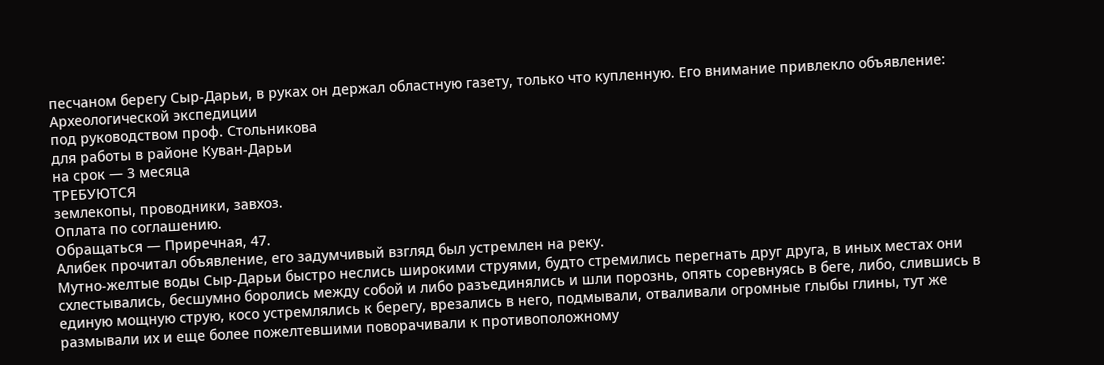песчаном берегу Сыр-Дарьи, в руках он держал областную газету, только что купленную. Его внимание привлекло объявление:
Археологической экспедиции
под руководством проф. Стольникова
для работы в районе Куван-Дарьи
на срок — 3 месяца
ТРЕБУЮТСЯ
землекопы, проводники, завхоз.
Оплата по соглашению.
Обращаться — Приречная, 47.
Алибек прочитал объявление, его задумчивый взгляд был устремлен на реку.
Мутно-желтые воды Сыр-Дарьи быстро неслись широкими струями, будто стремились перегнать друг друга, в иных местах они схлестывались, бесшумно боролись между собой и либо разъединялись и шли порознь, опять соревнуясь в беге, либо, слившись в единую мощную струю, косо устремлялись к берегу, врезались в него, подмывали, отваливали огромные глыбы глины, тут же размывали их и еще более пожелтевшими поворачивали к противоположному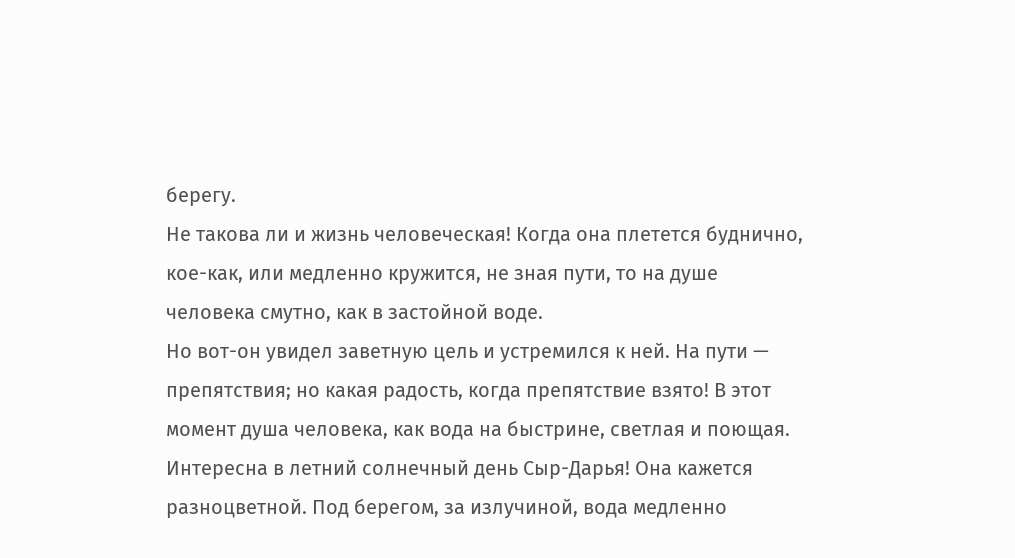берегу.
Не такова ли и жизнь человеческая! Когда она плетется буднично, кое-как, или медленно кружится, не зная пути, то на душе человека смутно, как в застойной воде.
Но вот-он увидел заветную цель и устремился к ней. На пути — препятствия; но какая радость, когда препятствие взято! В этот момент душа человека, как вода на быстрине, светлая и поющая.
Интересна в летний солнечный день Сыр-Дарья! Она кажется разноцветной. Под берегом, за излучиной, вода медленно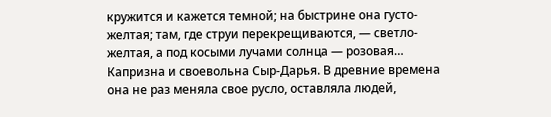кружится и кажется темной; на быстрине она густо-желтая; там, где струи перекрещиваются, — светло-желтая, а под косыми лучами солнца — розовая…
Капризна и своевольна Сыр-Дарья. В древние времена она не раз меняла свое русло, оставляла людей,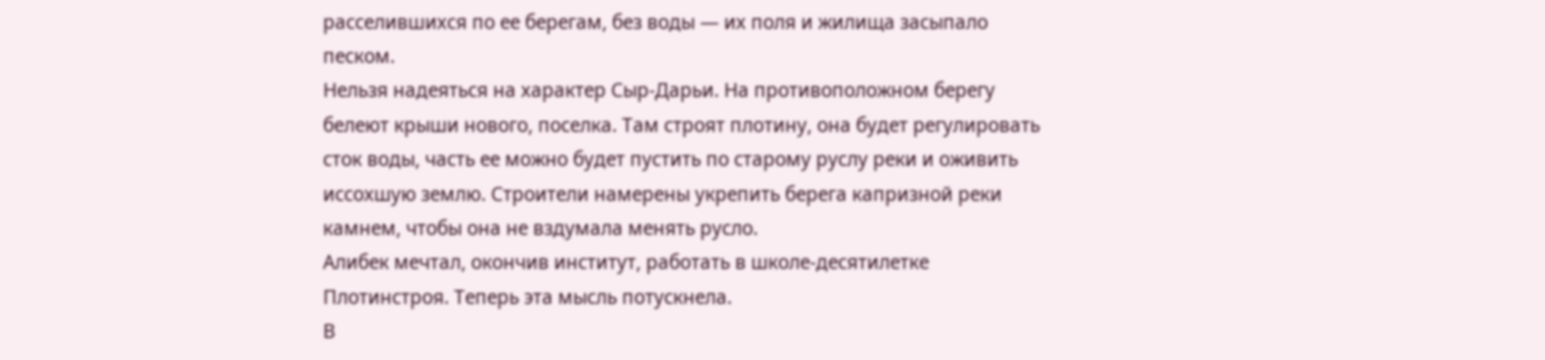расселившихся по ее берегам, без воды — их поля и жилища засыпало песком.
Нельзя надеяться на характер Сыр-Дарьи. На противоположном берегу белеют крыши нового, поселка. Там строят плотину, она будет регулировать сток воды, часть ее можно будет пустить по старому руслу реки и оживить иссохшую землю. Строители намерены укрепить берега капризной реки камнем, чтобы она не вздумала менять русло.
Алибек мечтал, окончив институт, работать в школе-десятилетке Плотинстроя. Теперь эта мысль потускнела.
В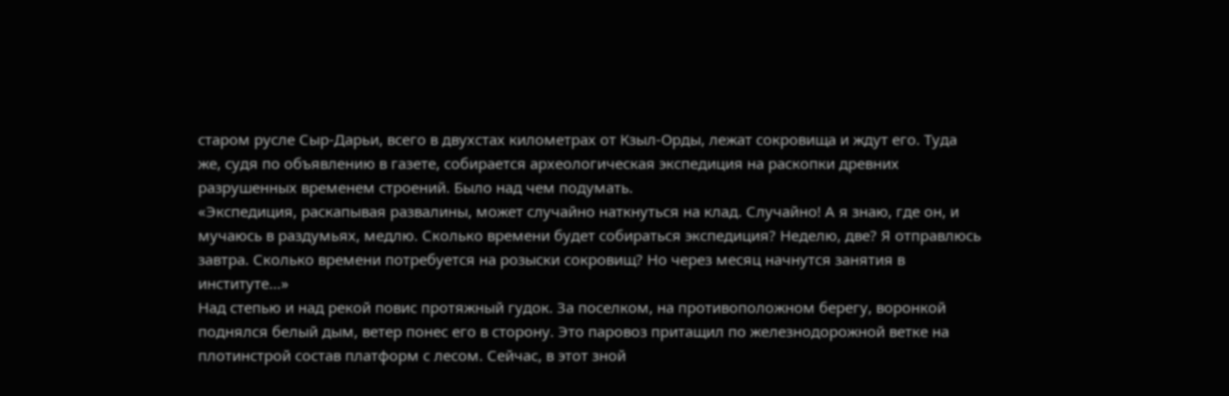старом русле Сыр-Дарьи, всего в двухстах километрах от Кзыл-Орды, лежат сокровища и ждут его. Туда же, судя по объявлению в газете, собирается археологическая экспедиция на раскопки древних разрушенных временем строений. Было над чем подумать.
«Экспедиция, раскапывая развалины, может случайно наткнуться на клад. Случайно! А я знаю, где он, и мучаюсь в раздумьях, медлю. Сколько времени будет собираться экспедиция? Неделю, две? Я отправлюсь завтра. Сколько времени потребуется на розыски сокровищ? Но через месяц начнутся занятия в институте…»
Над степью и над рекой повис протяжный гудок. За поселком, на противоположном берегу, воронкой поднялся белый дым, ветер понес его в сторону. Это паровоз притащил по железнодорожной ветке на плотинстрой состав платформ с лесом. Сейчас, в этот зной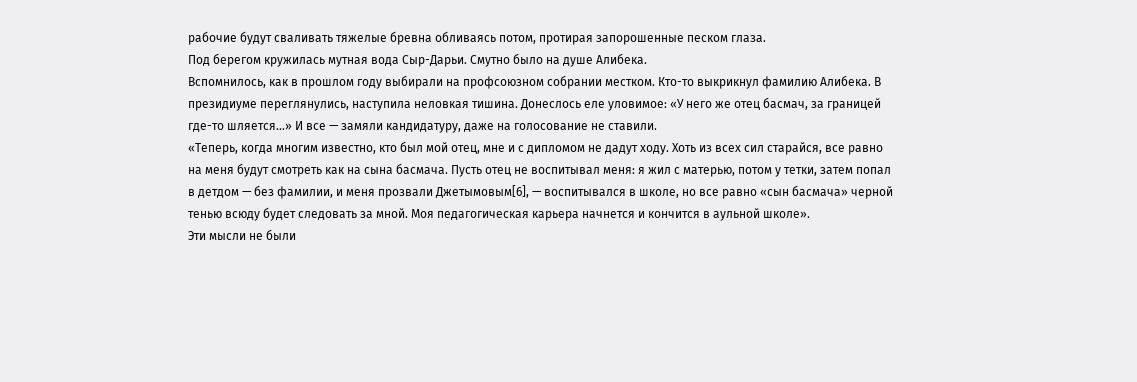рабочие будут сваливать тяжелые бревна обливаясь потом, протирая запорошенные песком глаза.
Под берегом кружилась мутная вода Сыр-Дарьи. Смутно было на душе Алибека.
Вспомнилось, как в прошлом году выбирали на профсоюзном собрании местком. Кто-то выкрикнул фамилию Алибека. В президиуме переглянулись, наступила неловкая тишина. Донеслось еле уловимое: «У него же отец басмач, за границей где-то шляется…» И все — замяли кандидатуру, даже на голосование не ставили.
«Теперь, когда многим известно, кто был мой отец, мне и с дипломом не дадут ходу. Хоть из всех сил старайся, все равно на меня будут смотреть как на сына басмача. Пусть отец не воспитывал меня: я жил с матерью, потом у тетки, затем попал в детдом — без фамилии, и меня прозвали Джетымовым[6], — воспитывался в школе, но все равно «сын басмача» черной тенью всюду будет следовать за мной. Моя педагогическая карьера начнется и кончится в аульной школе».
Эти мысли не были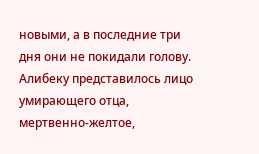новыми, а в последние три дня они не покидали голову. Алибеку представилось лицо умирающего отца, мертвенно-желтое,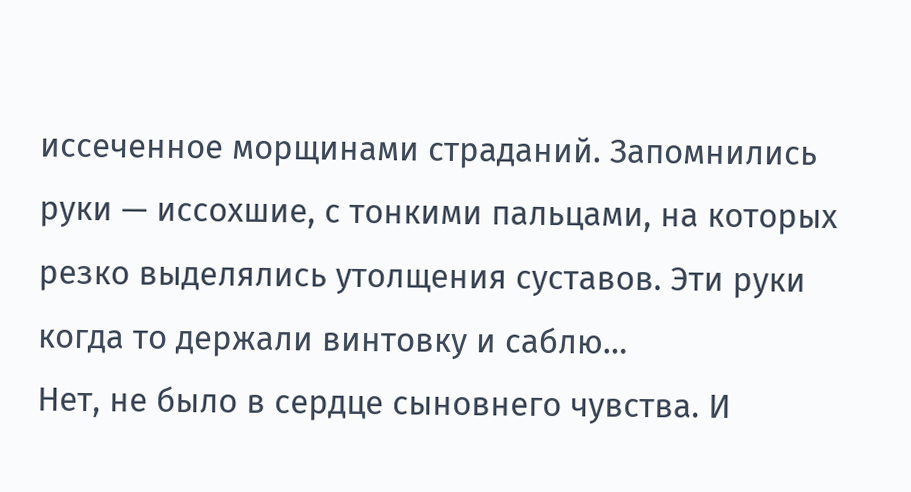иссеченное морщинами страданий. Запомнились руки — иссохшие, с тонкими пальцами, на которых резко выделялись утолщения суставов. Эти руки когда то держали винтовку и саблю…
Нет, не было в сердце сыновнего чувства. И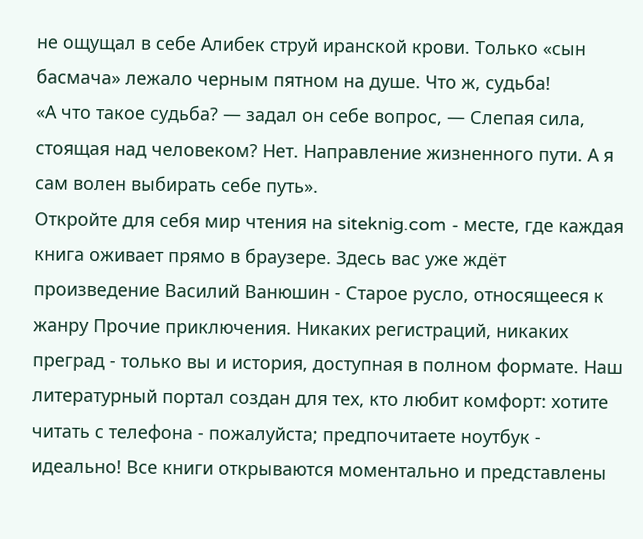не ощущал в себе Алибек струй иранской крови. Только «сын басмача» лежало черным пятном на душе. Что ж, судьба!
«А что такое судьба? — задал он себе вопрос, — Слепая сила, стоящая над человеком? Нет. Направление жизненного пути. А я сам волен выбирать себе путь».
Откройте для себя мир чтения на siteknig.com - месте, где каждая книга оживает прямо в браузере. Здесь вас уже ждёт произведение Василий Ванюшин - Старое русло, относящееся к жанру Прочие приключения. Никаких регистраций, никаких преград - только вы и история, доступная в полном формате. Наш литературный портал создан для тех, кто любит комфорт: хотите читать с телефона - пожалуйста; предпочитаете ноутбук - идеально! Все книги открываются моментально и представлены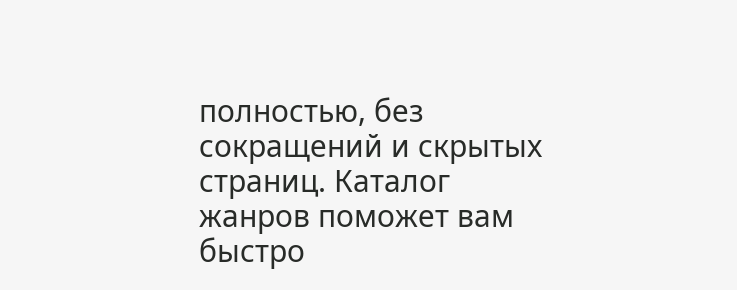полностью, без сокращений и скрытых страниц. Каталог жанров поможет вам быстро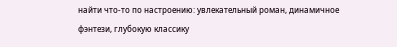найти что-то по настроению: увлекательный роман, динамичное фэнтези, глубокую классику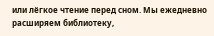или лёгкое чтение перед сном. Мы ежедневно расширяем библиотеку,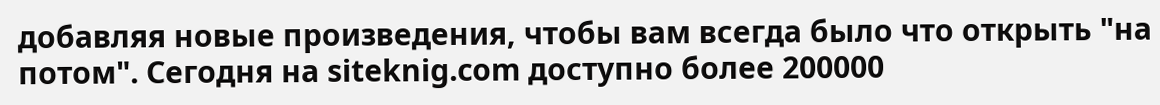добавляя новые произведения, чтобы вам всегда было что открыть "на потом". Сегодня на siteknig.com доступно более 200000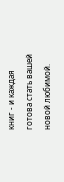книг - и каждая готова стать вашей новой любимой.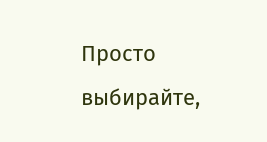Просто выбирайте,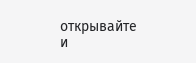открывайте и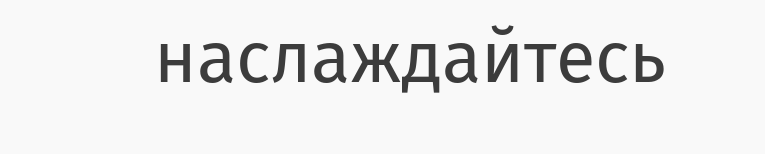наслаждайтесь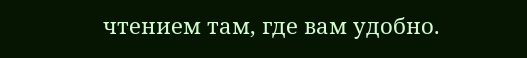чтением там, где вам удобно.